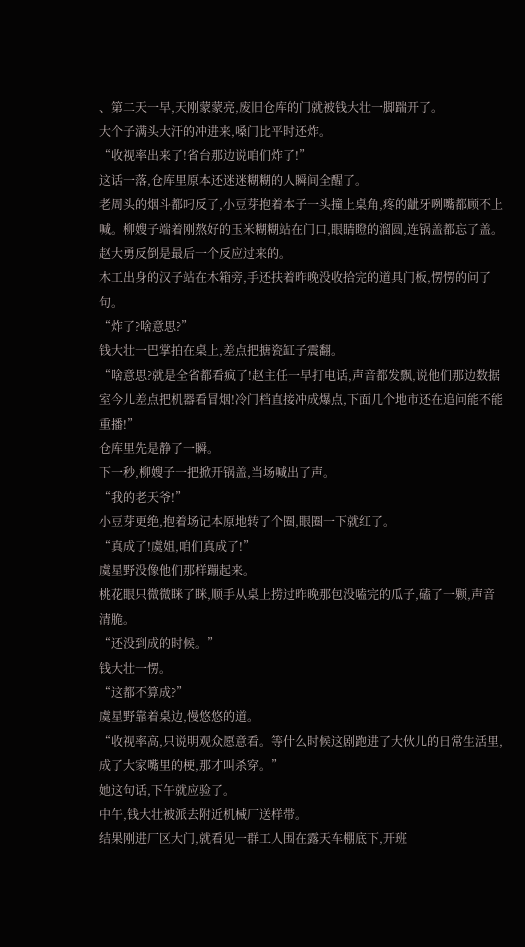、第二天一早,天刚蒙蒙亮,废旧仓库的门就被钱大壮一脚踹开了。
大个子满头大汗的冲进来,嗓门比平时还炸。
“收视率出来了!省台那边说咱们炸了!”
这话一落,仓库里原本还迷迷糊糊的人瞬间全醒了。
老周头的烟斗都叼反了,小豆芽抱着本子一头撞上桌角,疼的龇牙咧嘴都顾不上喊。柳嫂子端着刚熬好的玉米糊糊站在门口,眼睛瞪的溜圆,连锅盖都忘了盖。
赵大勇反倒是最后一个反应过来的。
木工出身的汉子站在木箱旁,手还扶着昨晚没收拾完的道具门板,愣愣的问了句。
“炸了?啥意思?”
钱大壮一巴掌拍在桌上,差点把搪瓷缸子震翻。
“啥意思?就是全省都看疯了!赵主任一早打电话,声音都发飘,说他们那边数据室今儿差点把机器看冒烟!冷门档直接冲成爆点,下面几个地市还在追问能不能重播!”
仓库里先是静了一瞬。
下一秒,柳嫂子一把掀开锅盖,当场喊出了声。
“我的老天爷!”
小豆芽更绝,抱着场记本原地转了个圈,眼圈一下就红了。
“真成了!虞姐,咱们真成了!”
虞星野没像他们那样蹦起来。
桃花眼只微微眯了眯,顺手从桌上捞过昨晚那包没嗑完的瓜子,磕了一颗,声音清脆。
“还没到成的时候。”
钱大壮一愣。
“这都不算成?”
虞星野靠着桌边,慢悠悠的道。
“收视率高,只说明观众愿意看。等什么时候这剧跑进了大伙儿的日常生活里,成了大家嘴里的梗,那才叫杀穿。”
她这句话,下午就应验了。
中午,钱大壮被派去附近机械厂送样带。
结果刚进厂区大门,就看见一群工人围在露天车棚底下,开班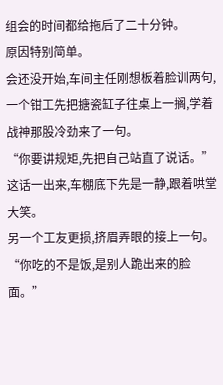组会的时间都给拖后了二十分钟。
原因特别简单。
会还没开始,车间主任刚想板着脸训两句,一个钳工先把搪瓷缸子往桌上一搁,学着战神那股冷劲来了一句。
“你要讲规矩,先把自己站直了说话。”
这话一出来,车棚底下先是一静,跟着哄堂大笑。
另一个工友更损,挤眉弄眼的接上一句。
“你吃的不是饭,是别人跪出来的脸面。”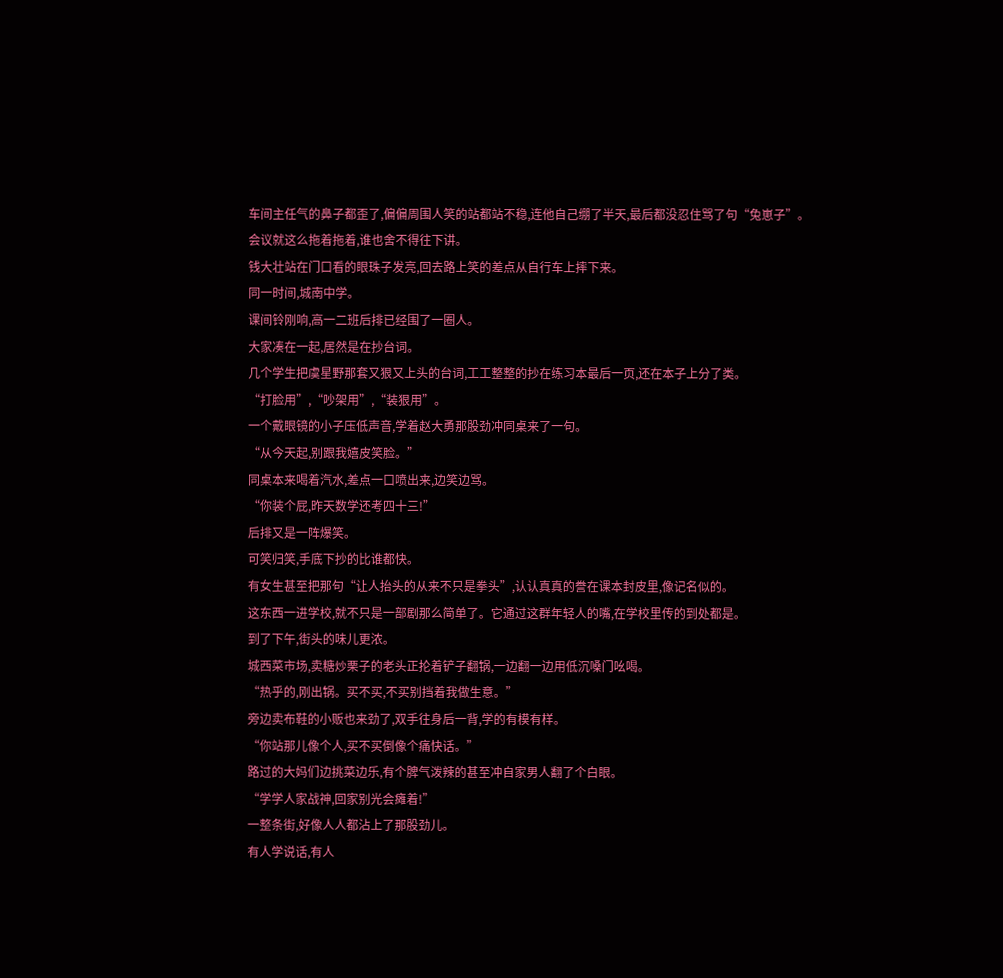车间主任气的鼻子都歪了,偏偏周围人笑的站都站不稳,连他自己绷了半天,最后都没忍住骂了句“兔崽子”。
会议就这么拖着拖着,谁也舍不得往下讲。
钱大壮站在门口看的眼珠子发亮,回去路上笑的差点从自行车上摔下来。
同一时间,城南中学。
课间铃刚响,高一二班后排已经围了一圈人。
大家凑在一起,居然是在抄台词。
几个学生把虞星野那套又狠又上头的台词,工工整整的抄在练习本最后一页,还在本子上分了类。
“打脸用”,“吵架用”,“装狠用”。
一个戴眼镜的小子压低声音,学着赵大勇那股劲冲同桌来了一句。
“从今天起,别跟我嬉皮笑脸。”
同桌本来喝着汽水,差点一口喷出来,边笑边骂。
“你装个屁,昨天数学还考四十三!”
后排又是一阵爆笑。
可笑归笑,手底下抄的比谁都快。
有女生甚至把那句“让人抬头的从来不只是拳头”,认认真真的誊在课本封皮里,像记名似的。
这东西一进学校,就不只是一部剧那么简单了。它通过这群年轻人的嘴,在学校里传的到处都是。
到了下午,街头的味儿更浓。
城西菜市场,卖糖炒栗子的老头正抡着铲子翻锅,一边翻一边用低沉嗓门吆喝。
“热乎的,刚出锅。买不买,不买别挡着我做生意。”
旁边卖布鞋的小贩也来劲了,双手往身后一背,学的有模有样。
“你站那儿像个人,买不买倒像个痛快话。”
路过的大妈们边挑菜边乐,有个脾气泼辣的甚至冲自家男人翻了个白眼。
“学学人家战神,回家别光会瘫着!”
一整条街,好像人人都沾上了那股劲儿。
有人学说话,有人